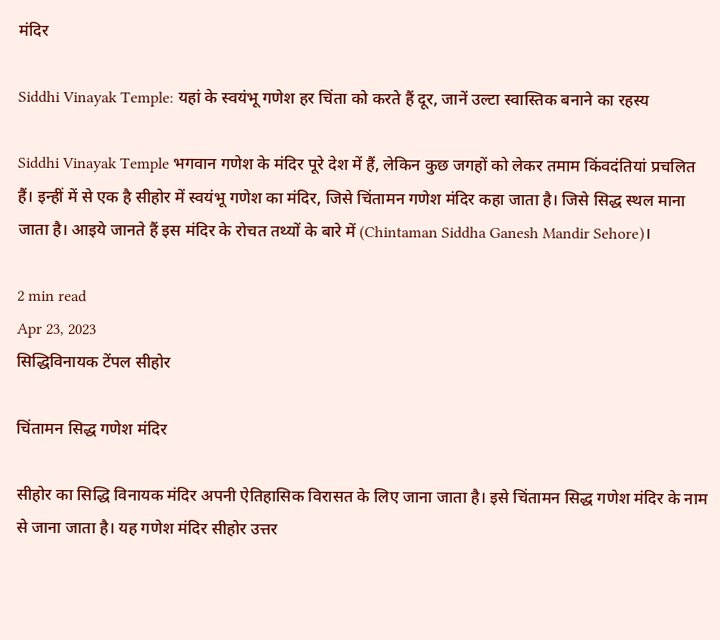मंदिर

Siddhi Vinayak Temple: यहां के स्वयंभू गणेश हर चिंता को करते हैं दूर, जानें उल्टा स्वास्तिक बनाने का रहस्य

Siddhi Vinayak Temple भगवान गणेश के मंदिर पूरे देश में हैं, लेकिन कुछ जगहों को लेकर तमाम किंवदंतियां प्रचलित हैं। इन्हीं में से एक है सीहोर में स्वयंभू गणेश का मंदिर, जिसे चिंतामन गणेश मंदिर कहा जाता है। जिसे सिद्ध स्थल माना जाता है। आइये जानते हैं इस मंदिर के रोचत तथ्यों के बारे में (Chintaman Siddha Ganesh Mandir Sehore)।

2 min read
Apr 23, 2023
सिद्धिविनायक टेंपल सीहोर

चिंतामन सिद्ध गणेश मंदिर

सीहोर का सिद्धि विनायक मंदिर अपनी ऐतिहासिक विरासत के लिए जाना जाता है। इसे चिंतामन सिद्ध गणेश मंदिर के नाम से जाना जाता है। यह गणेश मंदिर सीहोर उत्तर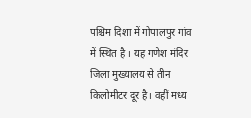पश्चिम दिशा में गोपालपुर गांव में स्थित है । यह गणेश मंदिर जिला मुख्यालय से तीन किलोमीटर दूर है। वहीं मध्य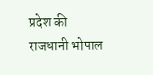प्रदेश की राजधानी भोपाल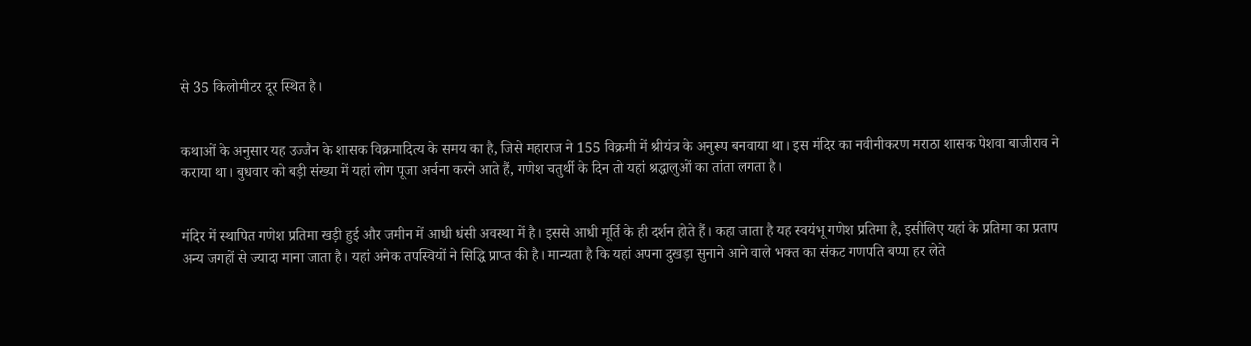से 35 किलोमीटर दूर स्थित है।


कथाओं के अनुसार यह उज्जैन के शासक विक्रमादित्य के समय का है, जिसे महाराज ने 155 विक्रमी में श्रीयंत्र के अनुरूप बनवाया था। इस मंदिर का नवीनीकरण मराठा शासक पेशवा बाजीराव ने कराया था। बुधवार को बड़ी संख्या में यहां लोग पूजा अर्चना करने आते हैं, गणेश चतुर्थी के दिन तो यहां श्रद्धालुओं का तांता लगता है।


मंदिर में स्थापित गणेश प्रतिमा खड़ी हुई और जमीन में आधी धंसी अवस्था में है। इससे आधी मूर्ति के ही दर्शन होते हैं। कहा जाता है यह स्वयंभू गणेश प्रतिमा है, इसीलिए यहां के प्रतिमा का प्रताप अन्य जगहों से ज्यादा माना जाता है। यहां अनेक तपस्वियों ने सिद्धि प्राप्त की है। मान्यता है कि यहां अपना दुखड़ा सुनाने आने वाले भक्त का संकट गणपति बप्पा हर लेते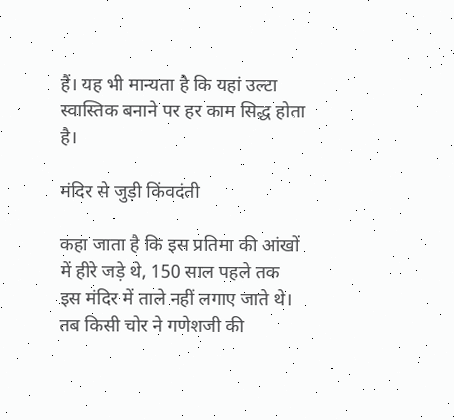हैं। यह भी मान्यता है कि यहां उल्टा स्वास्तिक बनाने पर हर काम सिद्ध होता है।

मंदिर से जुड़ी किंवदंती

कहा जाता है कि इस प्रतिमा की आंखों में हीरे जड़े थे, 150 साल पहले तक इस मंदिर में ताले नहीं लगाए जाते थे। तब किसी चोर ने गणेशजी की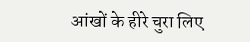आंखों के हीरे चुरा लिए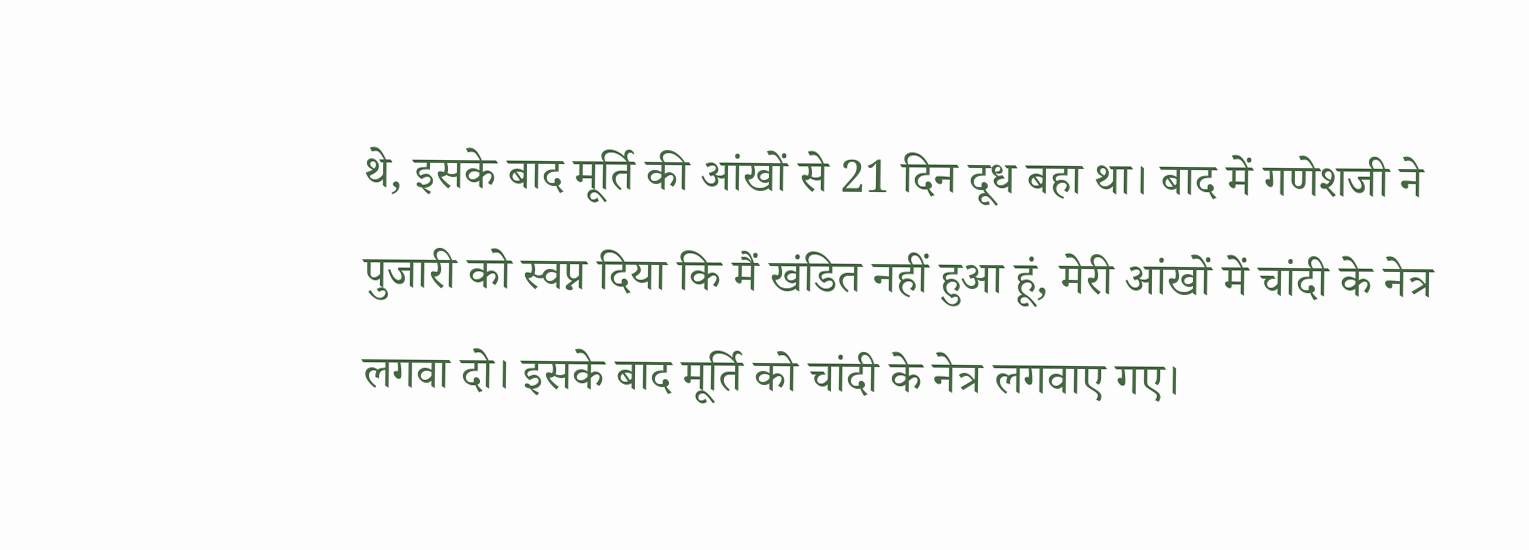थे, इसके बाद मूर्ति की आंखों से 21 दिन दूध बहा था। बाद में गणेशजी ने पुजारी को स्वप्न दिया कि मैं खंडित नहीं हुआ हूं, मेरी आंखों में चांदी के नेत्र लगवा दो। इसके बाद मूर्ति को चांदी के नेत्र लगवाए गए।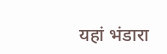यहां भंडारा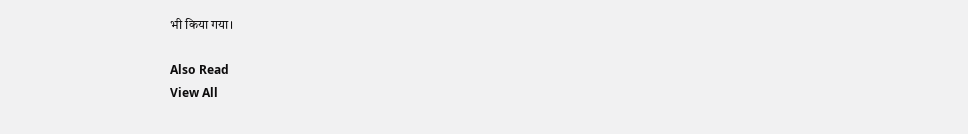भी किया गया।

Also Read
View All